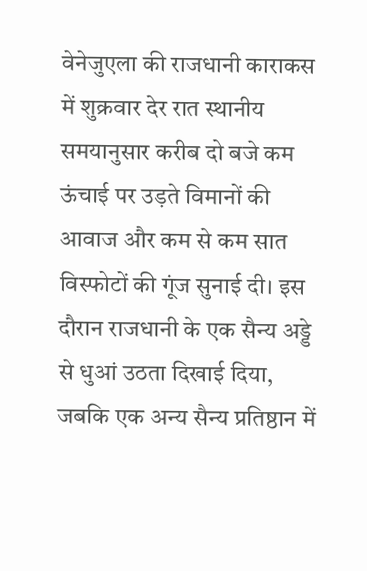वेनेजुएला की राजधानी काराकस में शुक्रवार देर रात स्थानीय समयानुसार करीब दो बजे कम ऊंचाई पर उड़ते विमानों की आवाज और कम से कम सात विस्फोटों की गूंज सुनाई दी। इस दौरान राजधानी के एक सैन्य अड्डे से धुआं उठता दिखाई दिया, जबकि एक अन्य सैन्य प्रतिष्ठान में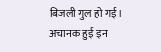बिजली गुल हो गई। अचानक हुई इन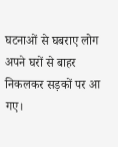घटनाओं से घबराए लोग अपने घरों से बाहर निकलकर सड़कों पर आ गए।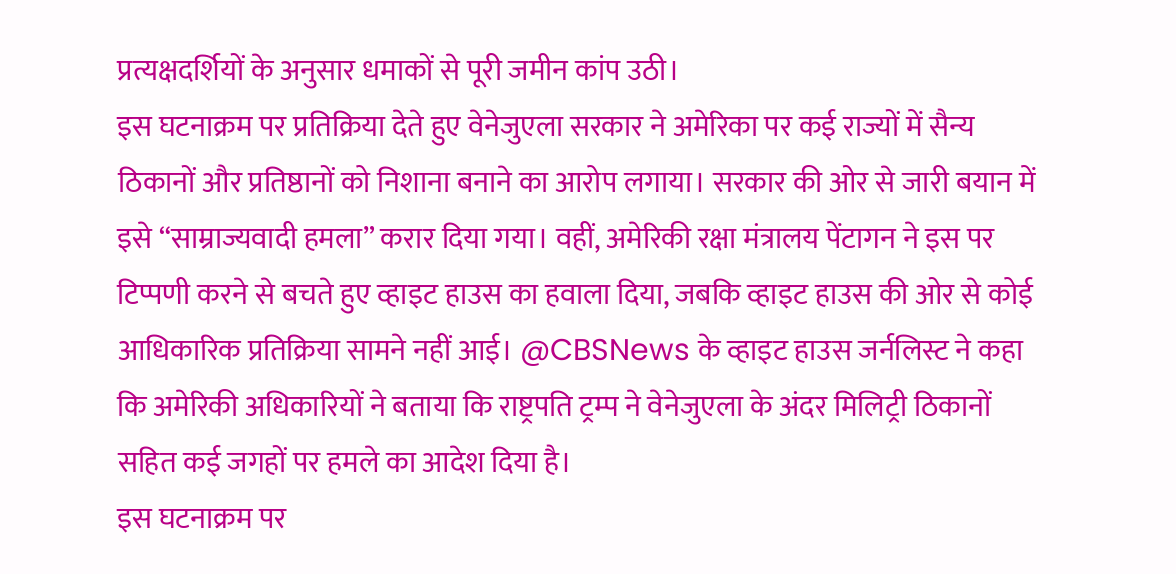प्रत्यक्षदर्शियों के अनुसार धमाकों से पूरी जमीन कांप उठी।
इस घटनाक्रम पर प्रतिक्रिया देते हुए वेनेजुएला सरकार ने अमेरिका पर कई राज्यों में सैन्य ठिकानों और प्रतिष्ठानों को निशाना बनाने का आरोप लगाया। सरकार की ओर से जारी बयान में इसे “साम्राज्यवादी हमला” करार दिया गया। वहीं, अमेरिकी रक्षा मंत्रालय पेंटागन ने इस पर टिप्पणी करने से बचते हुए व्हाइट हाउस का हवाला दिया, जबकि व्हाइट हाउस की ओर से कोई आधिकारिक प्रतिक्रिया सामने नहीं आई। @CBSNews के व्हाइट हाउस जर्नलिस्ट ने कहा कि अमेरिकी अधिकारियों ने बताया कि राष्ट्रपति ट्रम्प ने वेनेजुएला के अंदर मिलिट्री ठिकानों सहित कई जगहों पर हमले का आदेश दिया है।
इस घटनाक्रम पर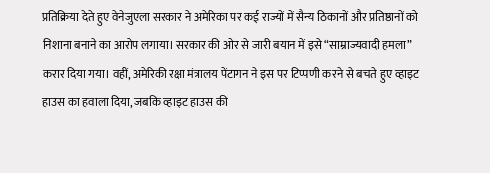प्रतिक्रिया देते हुए वेनेजुएला सरकार ने अमेरिका पर कई राज्यों में सैन्य ठिकानों और प्रतिष्ठानों को निशाना बनाने का आरोप लगाया। सरकार की ओर से जारी बयान में इसे “साम्राज्यवादी हमला” करार दिया गया। वहीं, अमेरिकी रक्षा मंत्रालय पेंटागन ने इस पर टिप्पणी करने से बचते हुए व्हाइट हाउस का हवाला दिया, जबकि व्हाइट हाउस की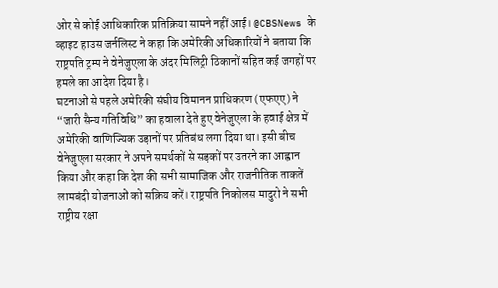ओर से कोई आधिकारिक प्रतिक्रिया सामने नहीं आई। @CBSNews के व्हाइट हाउस जर्नलिस्ट ने कहा कि अमेरिकी अधिकारियों ने बताया कि राष्ट्रपति ट्रम्प ने वेनेजुएला के अंदर मिलिट्री ठिकानों सहित कई जगहों पर हमले का आदेश दिया है।
घटनाओं से पहले अमेरिकी संघीय विमानन प्राधिकरण (एफएए) ने “जारी सैन्य गतिविधि” का हवाला देते हुए वेनेजुएला के हवाई क्षेत्र में अमेरिकी वाणिज्यिक उड़ानों पर प्रतिबंध लगा दिया था। इसी बीच वेनेजुएला सरकार ने अपने समर्थकों से सड़कों पर उतरने का आह्वान किया और कहा कि देश की सभी सामाजिक और राजनीतिक ताकतें लामबंदी योजनाओं को सक्रिय करें। राष्ट्रपति निकोलस मादुरो ने सभी राष्ट्रीय रक्षा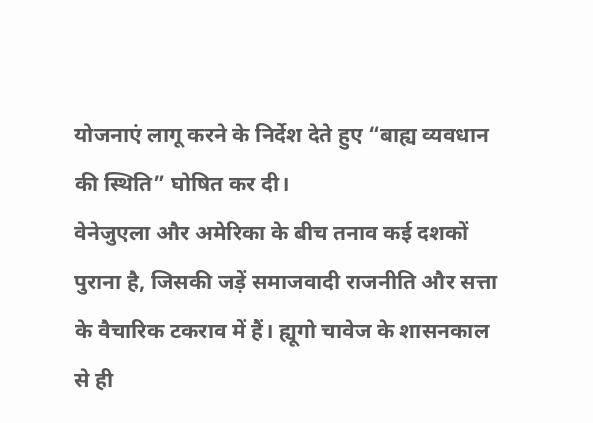योजनाएं लागू करने के निर्देश देते हुए “बाह्य व्यवधान की स्थिति” घोषित कर दी।
वेनेजुएला और अमेरिका के बीच तनाव कई दशकों पुराना है, जिसकी जड़ें समाजवादी राजनीति और सत्ता के वैचारिक टकराव में हैं। ह्यूगो चावेज के शासनकाल से ही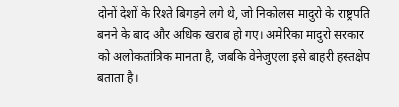दोनों देशों के रिश्ते बिगड़ने लगे थे, जो निकोलस मादुरो के राष्ट्रपति बनने के बाद और अधिक खराब हो गए। अमेरिका मादुरो सरकार को अलोकतांत्रिक मानता है, जबकि वेनेजुएला इसे बाहरी हस्तक्षेप बताता है।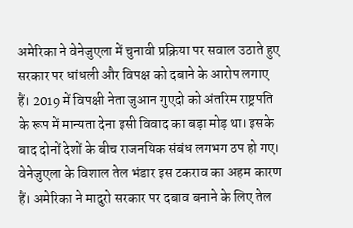अमेरिका ने वेनेजुएला में चुनावी प्रक्रिया पर सवाल उठाते हुए सरकार पर धांधली और विपक्ष को दबाने के आरोप लगाए हैं। 2019 में विपक्षी नेता जुआन गुएदो को अंतरिम राष्ट्रपति के रूप में मान्यता देना इसी विवाद का बड़ा मोड़ था। इसके बाद दोनों देशों के बीच राजनयिक संबंध लगभग ठप हो गए।
वेनेजुएला के विशाल तेल भंडार इस टकराव का अहम कारण हैं। अमेरिका ने मादुरो सरकार पर दबाव बनाने के लिए तेल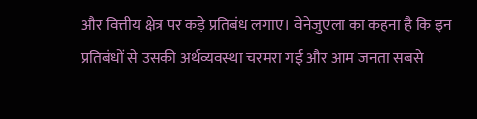और वित्तीय क्षेत्र पर कड़े प्रतिबंध लगाए। वेनेजुएला का कहना है कि इन प्रतिबंधों से उसकी अर्थव्यवस्था चरमरा गई और आम जनता सबसे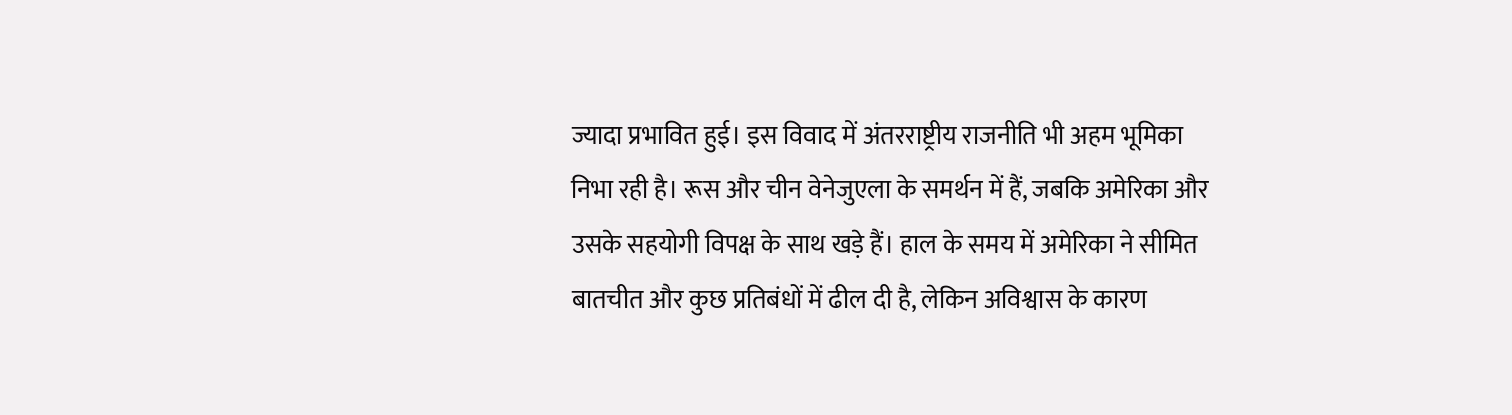ज्यादा प्रभावित हुई। इस विवाद में अंतरराष्ट्रीय राजनीति भी अहम भूमिका निभा रही है। रूस और चीन वेनेजुएला के समर्थन में हैं, जबकि अमेरिका और उसके सहयोगी विपक्ष के साथ खड़े हैं। हाल के समय में अमेरिका ने सीमित बातचीत और कुछ प्रतिबंधों में ढील दी है, लेकिन अविश्वास के कारण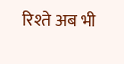रिश्ते अब भी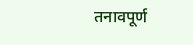तनावपूर्ण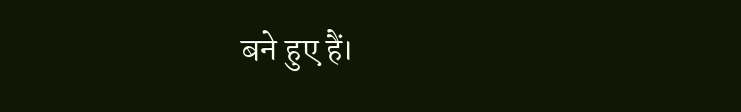बने हुए हैं।